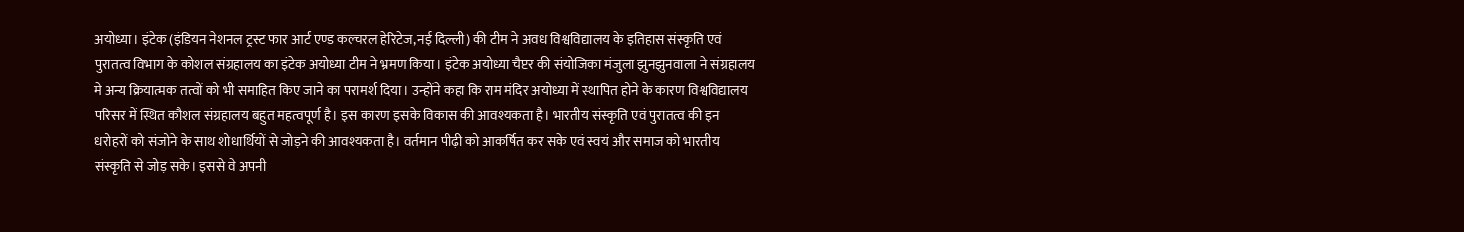अयोध्या। इंटेक (इंडियन नेशनल ट्रस्ट फार आर्ट एण्ड कल्चरल हेरिटेज,नई दिल्ली) की टीम ने अवध विश्वविद्यालय के इतिहास संस्कृति एवं पुरातत्व विभाग के कोशल संग्रहालय का इंटेक अयोध्या टीम ने भ्रमण किया। इंटेक अयोध्या चैप्टर की संयोजिका मंजुला झुनझुनवाला ने संग्रहालय मे अन्य क्रियात्मक तत्वों को भी समाहित किए जाने का परामर्श दिया। उन्होंने कहा कि राम मंदिर अयोध्या में स्थापित होने के कारण विश्वविद्यालय परिसर में स्थित कौशल संग्रहालय बहुत महत्वपूर्ण है। इस कारण इसके विकास की आवश्यकता है। भारतीय संस्कृति एवं पुरातत्व की इन धरोहरों को संजोने के साथ शोधार्थियों से जोड़ने की आवश्यकता है। वर्तमान पीढ़ी को आकर्षित कर सके एवं स्वयं और समाज को भारतीय संस्कृति से जोड़ सके। इससे वे अपनी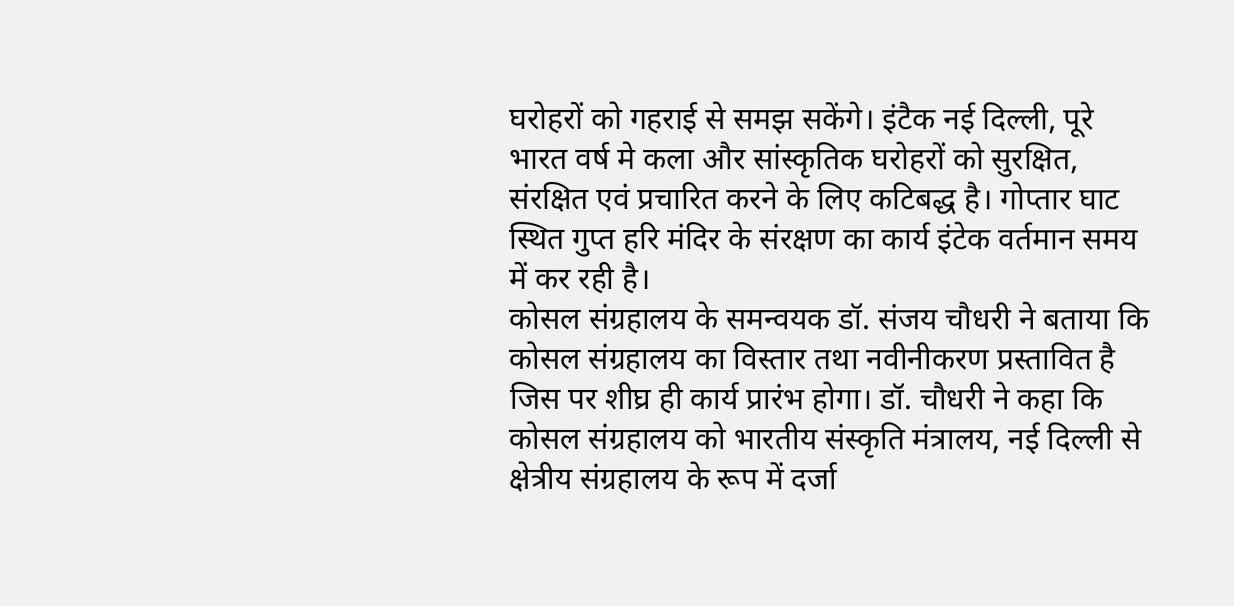घरोहरों को गहराई से समझ सकेंगे। इंटैक नई दिल्ली, पूरे भारत वर्ष मे कला और सांस्कृतिक घरोहरों को सुरक्षित, संरक्षित एवं प्रचारित करने के लिए कटिबद्ध है। गोप्तार घाट स्थित गुप्त हरि मंदिर के संरक्षण का कार्य इंटेक वर्तमान समय में कर रही है।
कोसल संग्रहालय के समन्वयक डॉ. संजय चौधरी ने बताया कि कोसल संग्रहालय का विस्तार तथा नवीनीकरण प्रस्तावित है जिस पर शीघ्र ही कार्य प्रारंभ होगा। डॉ. चौधरी ने कहा कि कोसल संग्रहालय को भारतीय संस्कृति मंत्रालय, नई दिल्ली से क्षेत्रीय संग्रहालय के रूप में दर्जा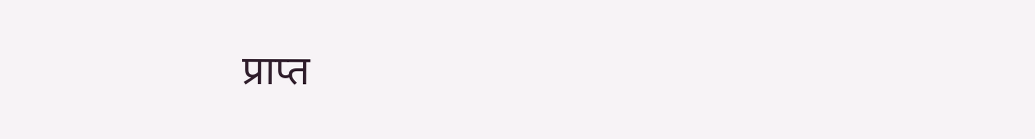प्राप्त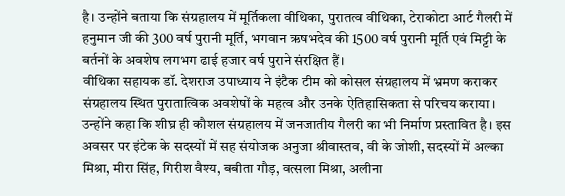है। उन्होंने बताया कि संग्रहालय में मूर्तिकला वीथिका, पुरातत्व वीथिका, टेराकोटा आर्ट गैलरी में हनुमान जी की 300 वर्ष पुरानी मूर्ति, भगवान ऋषभदेव की 1500 वर्ष पुरानी मूर्ति एवं मिट्टी के बर्तनों के अवशेष लगभग ढाई हजार वर्ष पुराने संरक्षित हैं।
वीथिका सहायक डॉ. देशराज उपाध्याय ने इंटैक टीम को कोसल संग्रहालय में भ्रमण कराकर संग्रहालय स्थित पुरातात्विक अवशेषों के महत्व और उनके ऐतिहासिकता से परिचय कराया। उन्होंने कहा कि शीघ्र ही कौशल संग्रहालय में जनजातीय गैलरी का भी निर्माण प्रस्तावित है। इस अवसर पर इंटेक के सदस्यों में सह संयोजक अनुजा श्रीवास्तव, वी के जोशी, सदस्यों में अल्का मिश्रा, मीरा सिंह, गिरीश वैश्य, बबीता गौड़, वत्सला मिश्रा, अलीना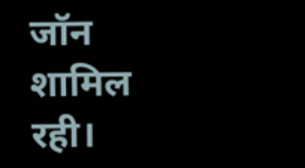जॉन शामिल रही।